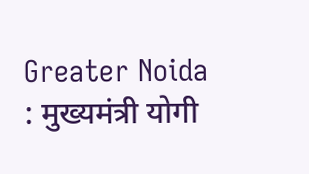Greater Noida : मुख्यमंत्री योगी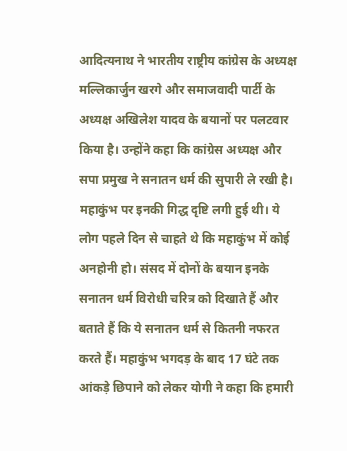आदित्यनाथ ने भारतीय राष्ट्रीय कांग्रेस के अध्यक्ष मल्लिकार्जुन खरगे और समाजवादी पार्टी के अध्यक्ष अखिलेश यादव के बयानों पर पलटवार किया है। उन्होंने कहा कि कांग्रेस अध्यक्ष और सपा प्रमुख ने सनातन धर्म की सुपारी ले रखी है। महाकुंभ पर इनकी गिद्ध दृष्टि लगी हुई थी। ये लोग पहले दिन से चाहते थे कि महाकुंभ में कोई अनहोनी हो। संसद में दोनों के बयान इनके सनातन धर्म विरोधी चरित्र को दिखाते हैं और बताते हैं कि ये सनातन धर्म से कितनी नफरत करते हैं। महाकुंभ भगदड़ के बाद 17 घंटे तक आंकड़े छिपाने को लेकर योगी ने कहा कि हमारी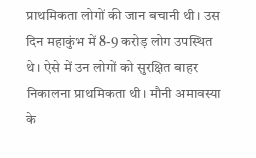प्राथमिकता लोगों की जान बचानी थी। उस दिन महाकुंभ में 8-9 करोड़ लोग उपस्थित थे। ऐसे में उन लोगों को सुरक्षित बाहर निकालना प्राथमिकता थी। मौनी अमावस्या के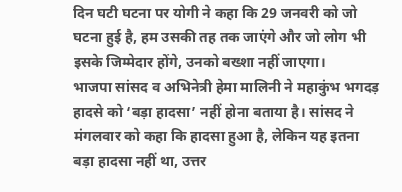दिन घटी घटना पर योगी ने कहा कि 29 जनवरी को जो घटना हुई है, हम उसकी तह तक जाएंगे और जो लोग भी इसके जिम्मेदार होंगे, उनको बख्शा नहीं जाएगा।
भाजपा सांसद व अभिनेत्री हेमा मालिनी ने महाकुंभ भगदड़ हादसे को ‘बड़ा हादसा’ नहीं होना बताया है। सांसद ने मंगलवार को कहा कि हादसा हुआ है, लेकिन यह इतना बड़ा हादसा नहीं था, उत्तर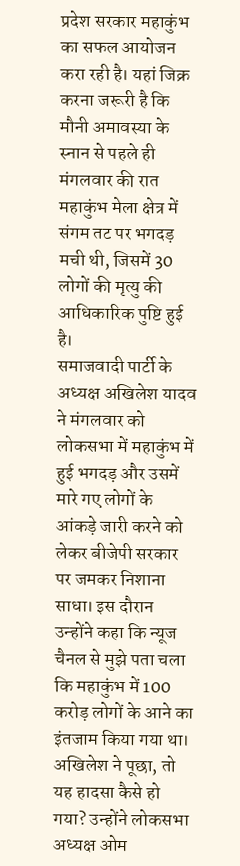प्रदेश सरकार महाकुंभ का सफल आयोजन करा रही है। यहां जिक्र करना जरूरी है कि मौनी अमावस्या के स्नान से पहले ही मंगलवार की रात महाकुंभ मेला क्षेत्र में संगम तट पर भगदड़ मची थी, जिसमें 30 लोगों की मृत्यु की आधिकारिक पुष्टि हुई है।
समाजवादी पार्टी के अध्यक्ष अखिलेश यादव ने मंगलवार को लोकसभा में महाकुंभ में हुई भगदड़ और उसमें मारे गए लोगों के आंकड़े जारी करने को लेकर बीजेपी सरकार पर जमकर निशाना साधा। इस दौरान उन्होंने कहा कि न्यूज चैनल से मुझे पता चला कि महाकुंभ में 100 करोड़ लोगों के आने का इंतजाम किया गया था। अखिलेश ने पूछा, तो यह हादसा कैसे हो गया? उन्होंने लोकसभा अध्यक्ष ओम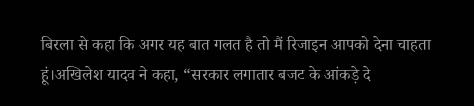बिरला से कहा कि अगर यह बात गलत है तो मैं रिजाइन आपको देना चाहता हूं।अखिलेश यादव ने कहा, “सरकार लगातार बजट के आंकड़े दे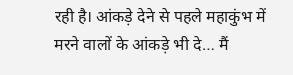रही है। आंकड़े देने से पहले महाकुंभ में मरने वालों के आंकड़े भी दे… मैं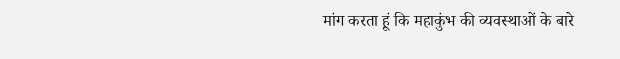मांग करता हूं कि महाकुंभ की व्यवस्थाओं के बारे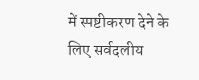में स्पष्टीकरण देने के लिए सर्वदलीय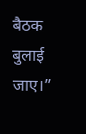बैठक बुलाई जाए।”